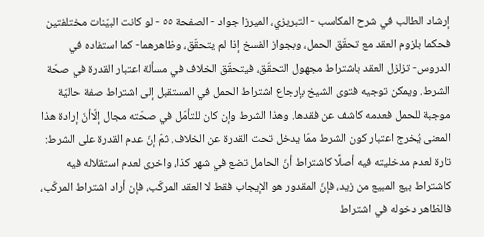إرشاد الطالب في شرح المكاسب - التبريزي، الميرزا جواد - الصفحة ٥٥ - لو كانت البيّنات مختلفتين
فحكما بلزوم العقد مع تحقّق الحمل، وبجواز الفسخ إذا لم يتحقّق، وظاهرهما- كما استفاده في الدروس- تزلزل العقد باشتراط مجهول التحقّق، فيتحقّق الخلاف في مسألة اعتبار القدرة في صحّة الشرط. ويمكن توجيه فتوى الشيخ بإرجاع اشتراط الحمل في المستقبل إلى اشتراط صفة حاليّة موجبة للحمل فعدمه كاشف عن فقدها. وهذا الشرط وإن كان للتأمّل في صحّته مجال إلّاأنّ إرادة هذا المعنى يُخرج اعتبار كون الشرط ممّا يدخل تحت القدرة عن الخلاف. ثمّ إنّ عدم القدرة على الشرط: تارة لعدم مدخليته فيه أصلًا كاشتراط أنّ الحامل تضع في شهر كذا، واخرى لعدم استقلاله فيه كاشتراط بيع المبيع من زيد، فإنّ المقدور هو الإيجاب فقط لا العقد المركّب، فإن أراد اشتراط المركّب، فالظاهر دخوله في اشتراط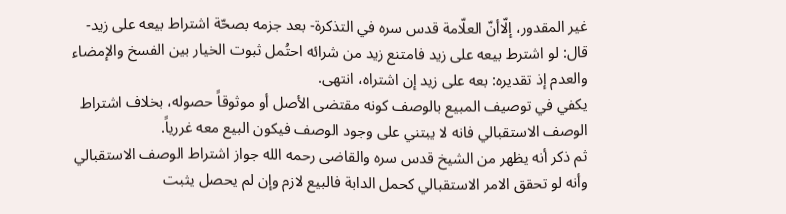غير المقدور، إلّاأنّ العلّامة قدس سره في التذكرة- بعد جزمه بصحّة اشتراط بيعه على زيد- قال: لو اشترط بيعه على زيد فامتنع زيد من شرائه احتُمل ثبوت الخيار بين الفسخ والإمضاء والعدم إذ تقديره: بعه على زيد إن اشتراه، انتهى.
يكفي في توصيف المبيع بالوصف كونه مقتضى الأصل أو موثوقاً حصوله، بخلاف اشتراط الوصف الاستقبالي فانه لا يبتني على وجود الوصف فيكون البيع معه غررياً.
ثم ذكر أنه يظهر من الشيخ قدس سره والقاضى رحمه الله جواز اشتراط الوصف الاستقبالي وأنه لو تحقق الامر الاستقبالي كحمل الدابة فالبيع لازم وإن لم يحصل يثبت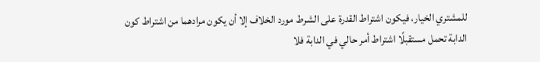للمشتري الخيار، فيكون اشتراط القدرة على الشرط مورد الخلاف إلا أن يكون مرادهما من اشتراط كون الدابة تحمل مستقبلًا اشتراط أمر حالي في الدابة فلا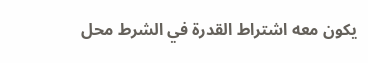يكون معه اشتراط القدرة في الشرط محل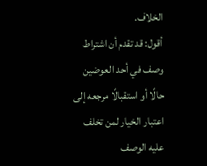الخلاف.
أقول: قد تقدم أن اشتراط وصف في أحد العوضين حالًا أو استقبالًا مرجعه إلى اعتبار الخيار لمن تخلف عليه الوصف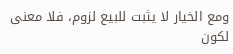ومع الخيار لا يثبت للبيع لزوم، فلا معنى لكون